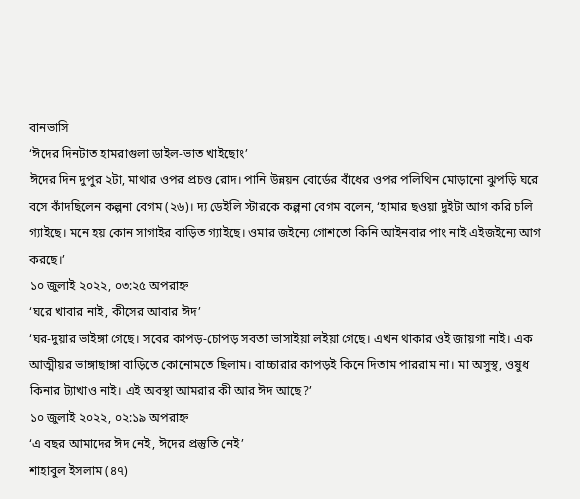বানভাসি
‘ঈদের দিনটাত হামরাগুলা ডাইল-ভাত খাইছোং’
ঈদের দিন দুপুর ২টা, মাথার ওপর প্রচণ্ড রোদ। পানি উন্নয়ন বোর্ডের বাঁধের ওপর পলিথিন মোড়ানো ঝুপড়ি ঘরে বসে কাঁদছিলেন কল্পনা বেগম (২৬)। দ্য ডেইলি স্টারকে কল্পনা বেগম বলেন, ‘হামার ছওয়া দুইটা আগ করি চলি গ্যাইছে। মনে হয় কোন সাগাইর বাড়িত গ্যাইছে। ওমার জইন্যে গোশতো কিনি আইনবার পাং নাই এইজইন্যে আগ করছে।’
১০ জুলাই ২০২২, ০৩:২৫ অপরাহ্ন
‘ঘরে খাবার নাই, কীসের আবার ঈদ’
‘ঘর-দুয়ার ভাইঙ্গা গেছে। সবের কাপড়-চোপড় সবতা ভাসাইয়া লইয়া গেছে। এখন থাকার ওই জায়গা নাই। এক আত্মীয়র ভাঙ্গাছাঙ্গা বাড়িতে কোনোমতে ছিলাম। বাচ্চারার কাপড়ই কিনে দিতাম পাররাম না। মা অসুস্থ, ওষুধ কিনার ট্যাখাও নাই। এই অবস্থা আমরার কী আর ঈদ আছে?’
১০ জুলাই ২০২২, ০২:১৯ অপরাহ্ন
‘এ বছর আমাদের ঈদ নেই, ঈদের প্রস্তুতি নেই’
শাহাবুল ইসলাম (৪৭)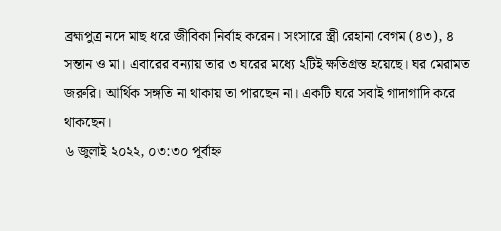ব্রহ্মপুত্র নদে মাছ ধরে জীবিকা নির্বাহ করেন। সংসারে স্ত্রী রেহানা বেগম (৪৩), ৪ সন্তান ও মা। এবারের বন্যায় তার ৩ ঘরের মধ্যে ২টিই ক্ষতিগ্রস্ত হয়েছে। ঘর মেরামত জরুরি। আর্থিক সঙ্গতি না থাকায় তা পারছেন না। একটি ঘরে সবাই গাদাগাদি করে থাকছেন।
৬ জুলাই ২০২২, ০৩:৩০ পূর্বাহ্ন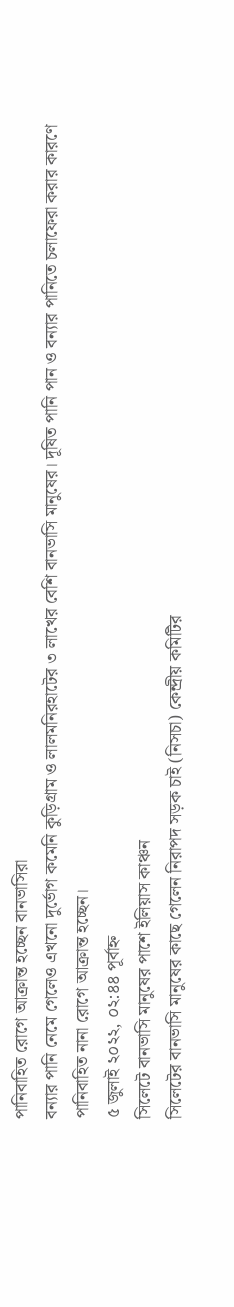পানিবাহিত রোগে আক্রান্ত হচ্ছেন বানভাসিরা
বন্যার পানি নেমে গেলেও এখনো দুর্ভোগ কমেনি কুড়িগ্রাম ও লালমনিরহাটের ৩ লাখের বেশি বানভাসি মানুষের। দূষিত পানি পান ও বন্যার পানিতে চলাফেরা করার কারণে পানিবাহিত নানা রোগে আক্রান্ত হচ্ছেন।
৫ জুলাই ২০২২, ০২:৪৪ পূর্বাহ্ন
সিলেটে বানভাসি মানুষের পাশে ইলিয়াস কাঞ্চন
সিলেটের বানভাসি মানুষের কাছে গেলেন নিরাপদ সড়ক চাই (নিসচা) কেন্দ্রীয় কমিটির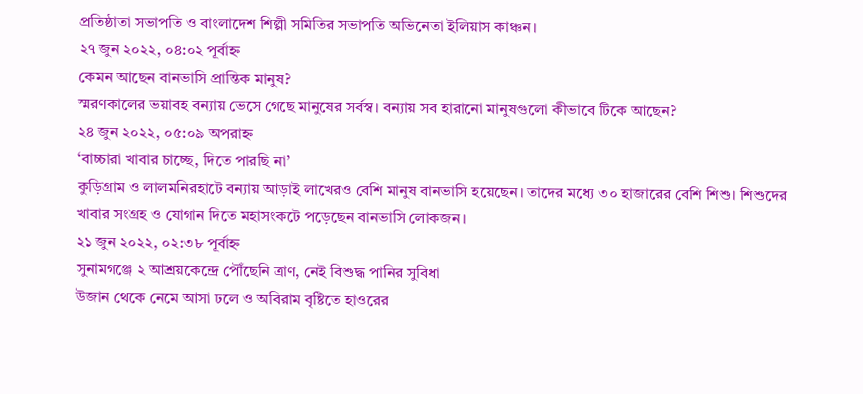প্রতিষ্ঠাতা সভাপতি ও বাংলাদেশ শিল্পী সমিতির সভাপতি অভিনেতা ইলিয়াস কাঞ্চন।
২৭ জুন ২০২২, ০৪:০২ পূর্বাহ্ন
কেমন আছেন বানভাসি প্রান্তিক মানুষ?
স্মরণকালের ভয়াবহ বন্যায় ভেসে গেছে মানুষের সর্বস্ব। বন্যায় সব হারানো মানুষগুলো কীভাবে টিকে আছেন?
২৪ জুন ২০২২, ০৫:০৯ অপরাহ্ন
‘বাচ্চারা খাবার চাচ্ছে, দিতে পারছি না’
কুড়িগ্রাম ও লালমনিরহাটে বন্যায় আড়াই লাখেরও বেশি মানুষ বানভাসি হয়েছেন। তাদের মধ্যে ৩০ হাজারের বেশি শিশু। শিশুদের খাবার সংগ্রহ ও যোগান দিতে মহাসংকটে পড়েছেন বানভাসি লোকজন।
২১ জুন ২০২২, ০২:৩৮ পূর্বাহ্ন
সুনামগঞ্জে ২ আশ্রয়কেন্দ্রে পৌঁছেনি ত্রাণ, নেই বিশুদ্ধ পানির সুবিধা
উজান থেকে নেমে আসা ঢলে ও অবিরাম বৃষ্টিতে হাওরের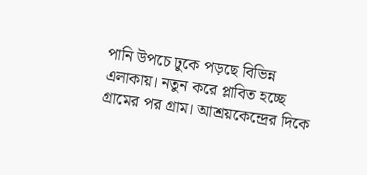পানি উপচে ঢুকে পড়ছে বিভিন্ন এলাকায়। নতুন করে প্লাবিত হচ্ছে গ্রামের পর গ্রাম। আশ্রয়কেন্দ্রের দিকে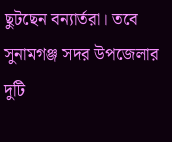ছুটছেন বন্যার্তরা। তবে সুনামগঞ্জ সদর উপজেলার দুটি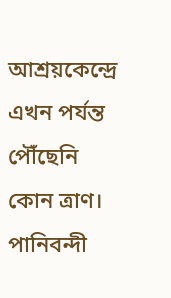আশ্রয়কেন্দ্রে এখন পর্যন্ত পৌঁছেনি কোন ত্রাণ। পানিবন্দী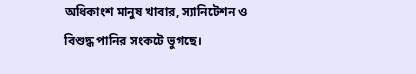অধিকাংশ মানুষ খাবার, স্যানিটেশন ও বিশুদ্ধ পানির সংকটে ভুগছে।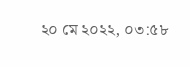২০ মে ২০২২, ০৩:৫৮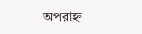অপরাহ্ন